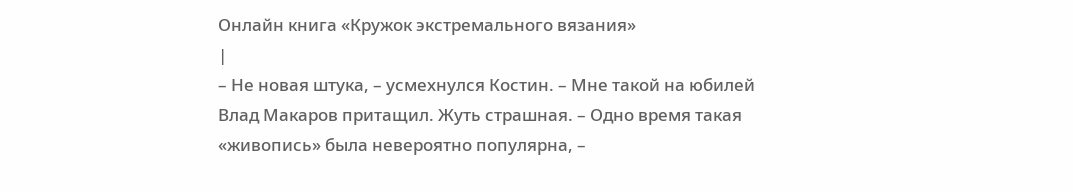Онлайн книга «Кружок экстремального вязания»
|
– Не новая штука, – усмехнулся Костин. – Мне такой на юбилей Влад Макаров притащил. Жуть страшная. – Одно время такая «живопись» была невероятно популярна, –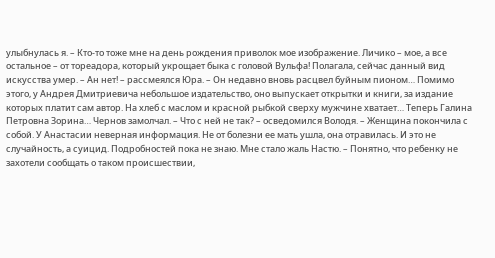улыбнулась я. – Кто-то тоже мне на день рождения приволок мое изображение. Личико – мое, а все остальное – от тореадора, который укрощает быка с головой Вульфа! Полагала, сейчас данный вид искусства умер. – Ан нет! – рассмеялся Юра. – Он недавно вновь расцвел буйным пионом… Помимо этого, у Андрея Дмитриевича небольшое издательство, оно выпускает открытки и книги, за издание которых платит сам автор. На хлеб с маслом и красной рыбкой сверху мужчине хватает… Теперь Галина Петровна Зорина… Чернов замолчал. – Что с ней не так? – осведомился Володя. – Женщина покончила с собой. У Анастасии неверная информация. Не от болезни ее мать ушла, она отравилась. И это не случайность, а суицид. Подробностей пока не знаю. Мне стало жаль Настю. – Понятно, что ребенку не захотели сообщать о таком происшествии,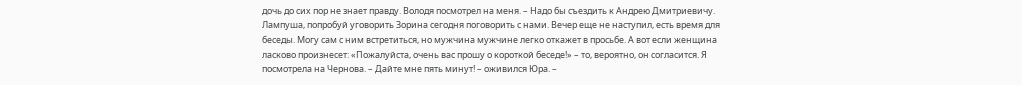дочь до сих пор не знает правду. Володя посмотрел на меня. – Надо бы съездить к Андрею Дмитриевичу. Лампуша, попробуй уговорить Зорина сегодня поговорить с нами. Вечер еще не наступил, есть время для беседы. Могу сам с ним встретиться, но мужчина мужчине легко откажет в просьбе. А вот если женщина ласково произнесет: «Пожалуйста, очень вас прошу о короткой беседе!» – то, вероятно, он согласится. Я посмотрела на Чернова. – Дайте мне пять минут! – оживился Юра. –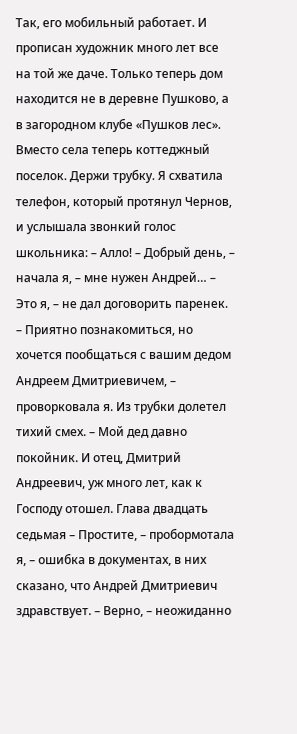Так, его мобильный работает. И прописан художник много лет все на той же даче. Только теперь дом находится не в деревне Пушково, а в загородном клубе «Пушков лес». Вместо села теперь коттеджный поселок. Держи трубку. Я схватила телефон, который протянул Чернов, и услышала звонкий голос школьника: – Алло! – Добрый день, – начала я, – мне нужен Андрей… – Это я, – не дал договорить паренек. – Приятно познакомиться, но хочется пообщаться с вашим дедом Андреем Дмитриевичем, – проворковала я. Из трубки долетел тихий смех. – Мой дед давно покойник. И отец, Дмитрий Андреевич, уж много лет, как к Господу отошел. Глава двадцать седьмая – Простите, – пробормотала я, – ошибка в документах, в них сказано, что Андрей Дмитриевич здравствует. – Верно, – неожиданно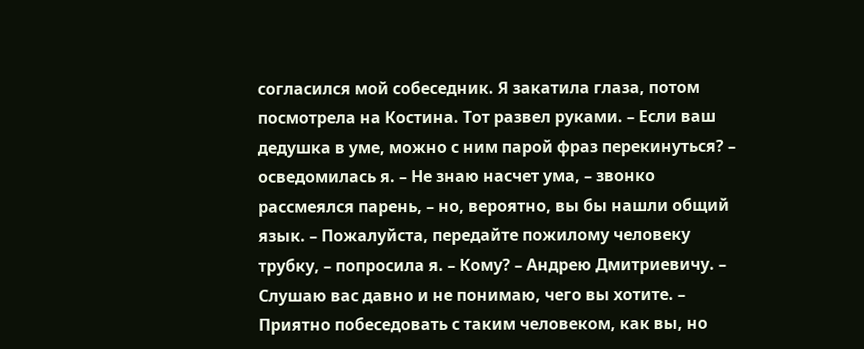согласился мой собеседник. Я закатила глаза, потом посмотрела на Костина. Тот развел руками. – Если ваш дедушка в уме, можно с ним парой фраз перекинуться? – осведомилась я. – Не знаю насчет ума, – звонко рассмеялся парень, – но, вероятно, вы бы нашли общий язык. – Пожалуйста, передайте пожилому человеку трубку, – попросила я. – Кому? – Андрею Дмитриевичу. – Слушаю вас давно и не понимаю, чего вы хотите. – Приятно побеседовать с таким человеком, как вы, но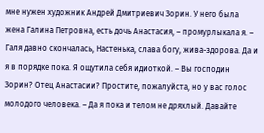мне нужен художник Андрей Дмитриевич Зорин. У него была жена Галина Петровна, есть дочь Анастасия, – промурлыкала я. – Галя давно скончалась, Настенька, слава богу, жива-здорова. Да и я в порядке пока. Я ощутила себя идиоткой. – Вы господин Зорин? Отец Анастасии? Простите, пожалуйста, но у вас голос молодого человека. – Да я пока и телом не дряхлый. Давайте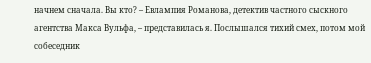начнем сначала. Вы кто? – Евлампия Романова, детектив частного сыскного агентства Макса Вульфа, – представилась я. Послышался тихий смех, потом мой собеседник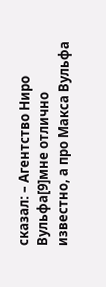сказал: – Агентство Ниро Вульфа[9]мне отлично известно, а про Макса Вульфа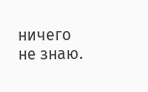ничего не знаю.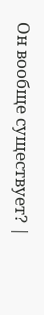Он вообще существует? |